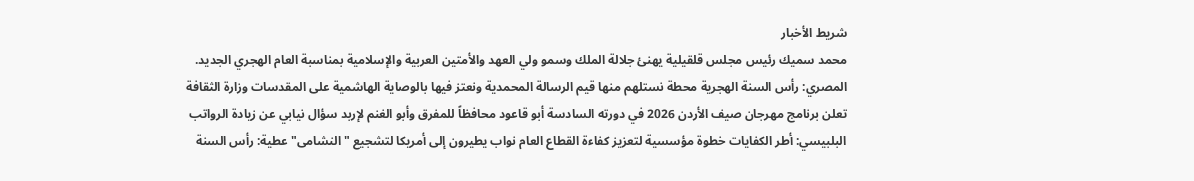شريط الأخبار
محمد سميك رئيس مجلس قلقيلية يهنئ جلالة الملك وسمو ولي العهد والأمتين العربية والإسلامية بمناسبة العام الهجري الجديد. المصري: رأس السنة الهجرية محطة نستلهم منها قيم الرسالة المحمدية ونعتز فيها بالوصاية الهاشمية على المقدسات وزارة الثقافة تعلن برنامج مهرجان صيف الأردن 2026 في دورته السادسة أبو قاعود محافظاً للمفرق وأبو الغنم لإربد سؤال نيابي عن زيادة الرواتب البلبيسي: أطر الكفايات خطوة مؤسسية لتعزيز كفاءة القطاع العام نواب يطيرون إلى أمريكا لتشجيع "النشامى" عطية: رأس السنة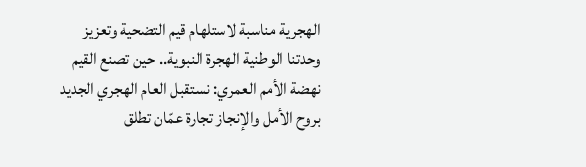الهجرية مناسبة لاستلهام قيم التضحية وتعزيز وحدتنا الوطنية الهجرة النبوية.. حين تصنع القيم نهضة الأمم العمري: نستقبل العام الهجري الجديد بروح الأمل والإنجاز تجارة عمّان تطلق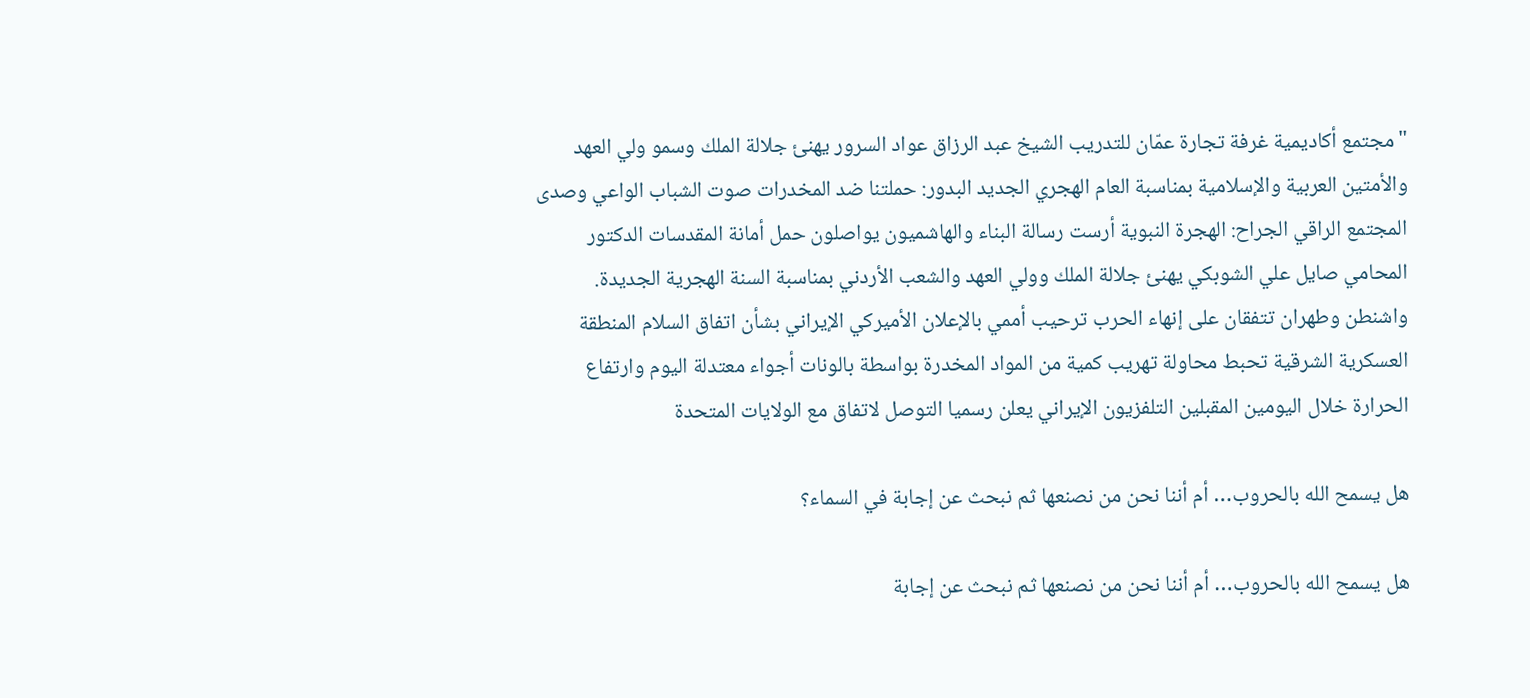"مجتمع أكاديمية غرفة تجارة عمّان للتدريب الشيخ عبد الرزاق عواد السرور يهنئ جلالة الملك وسمو ولي العهد والأمتين العربية والإسلامية بمناسبة العام الهجري الجديد البدور: حملتنا ضد المخدرات صوت الشباب الواعي وصدى المجتمع الراقي الجراح: الهجرة النبوية أرست رسالة البناء والهاشميون يواصلون حمل أمانة المقدسات الدكتور المحامي صايل علي الشوبكي يهنئ جلالة الملك وولي العهد والشعب الأردني بمناسبة السنة الهجرية الجديدة. واشنطن وطهران تتفقان على إنهاء الحرب ترحيب أممي بالإعلان الأميركي الإيراني بشأن اتفاق السلام المنطقة العسكرية الشرقية تحبط محاولة تهريب كمية من المواد المخدرة بواسطة بالونات أجواء معتدلة اليوم وارتفاع الحرارة خلال اليومين المقبلين التلفزيون الإيراني يعلن رسميا التوصل لاتفاق مع الولايات المتحدة

هل يسمح الله بالحروب… أم أننا نحن من نصنعها ثم نبحث عن إجابة في السماء؟

هل يسمح الله بالحروب… أم أننا نحن من نصنعها ثم نبحث عن إجابة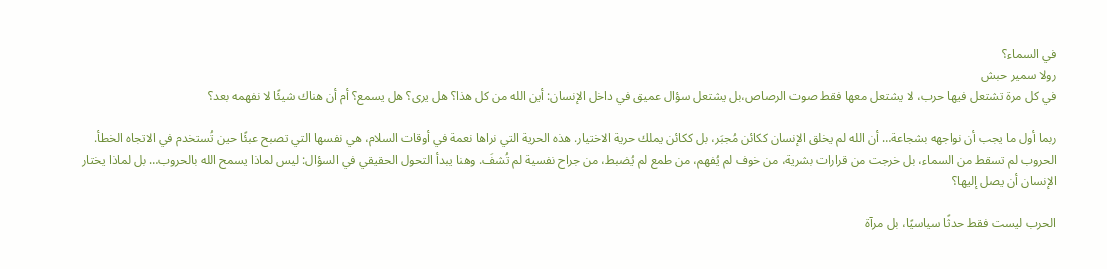في السماء؟
رولا سمير حبش
في كل مرة تشتعل فيها حرب، لا يشتعل معها فقط صوت الرصاص،بل يشتعل سؤال عميق في داخل الإنسان: أين الله من كل هذا؟ هل يرى؟ هل يسمع؟ أم أن هناك شيئًا لا نفهمه بعد؟

ربما أول ما يجب أن نواجهه بشجاعة… أن الله لم يخلق الإنسان ككائن مُجبَر، بل ككائن يملك حرية الاختيار. هذه الحرية التي نراها نعمة في أوقات السلام، هي نفسها التي تصبح عبئًا حين تُستخدم في الاتجاه الخطأ. الحروب لم تسقط من السماء، بل خرجت من قرارات بشرية، من خوف لم يُفهم، من طمع لم يُضبط، من جراح نفسية لم تُشفَ. وهنا يبدأ التحول الحقيقي في السؤال: ليس لماذا يسمح الله بالحروب… بل لماذا يختار الإنسان أن يصل إليها؟

الحرب ليست فقط حدثًا سياسيًا، بل مرآة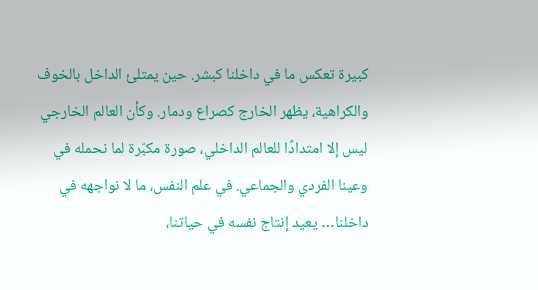كبيرة تعكس ما في داخلنا كبشر. حين يمتلئ الداخل بالخوف والكراهية، يظهر الخارج كصراع ودمار. وكأن العالم الخارجي ليس إلا امتدادًا للعالم الداخلي، صورة مكبّرة لما نحمله في وعينا الفردي والجماعي. في علم النفس، ما لا نواجهه في داخلنا… يعيد إنتاج نفسه في حياتنا،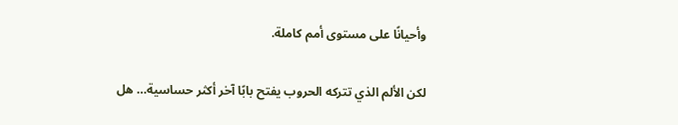وأحيانًا على مستوى أمم كاملة.

لكن الألم الذي تتركه الحروب يفتح بابًا آخر أكثر حساسية… هل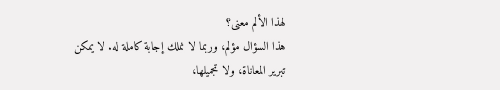لهذا الألم معنى؟
هذا السؤال مؤلم، وربما لا نملك إجابة كاملة له. لا يمكن تبرير المعاناة، ولا تجميلها،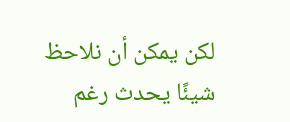لكن يمكن أن نلاحظ شيئًا يحدث رغم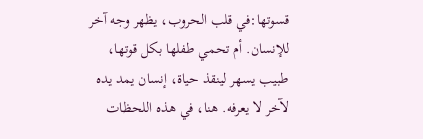قسوتها:في قلب الحروب، يظهر وجه آخر للإنسان. أم تحمي طفلها بكل قوتها، طبيب يسهر لينقذ حياة، إنسان يمد يده لآخر لا يعرفه. هنا، في هذه اللحظات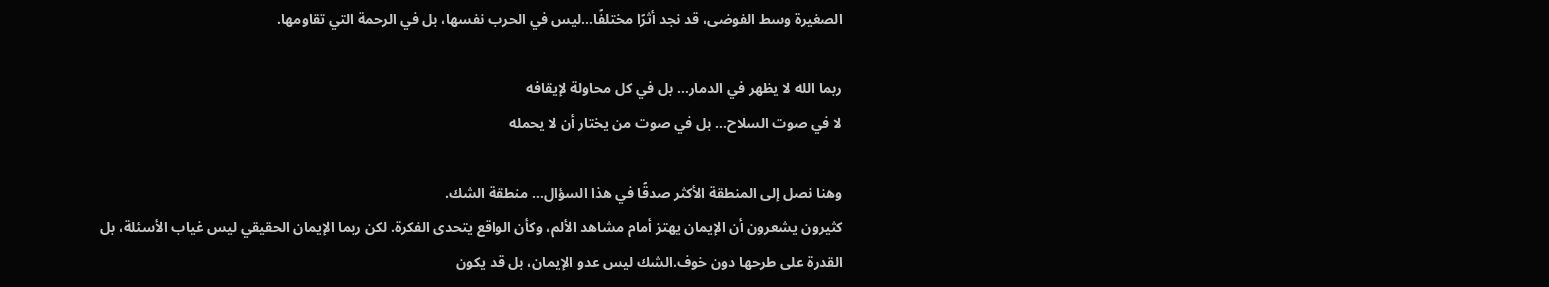الصغيرة وسط الفوضى، قد نجد أثرًا مختلفًا…ليس في الحرب نفسها، بل في الرحمة التي تقاومها.

ربما الله لا يظهر في الدمار… بل في كل محاولة لإيقافه
لا في صوت السلاح… بل في صوت من يختار أن لا يحمله

وهنا نصل إلى المنطقة الأكثر صدقًا في هذا السؤال… منطقة الشك.
كثيرون يشعرون أن الإيمان يهتز أمام مشاهد الألم، وكأن الواقع يتحدى الفكرة. لكن ربما الإيمان الحقيقي ليس غياب الأسئلة، بل القدرة على طرحها دون خوف.الشك ليس عدو الإيمان، بل قد يكون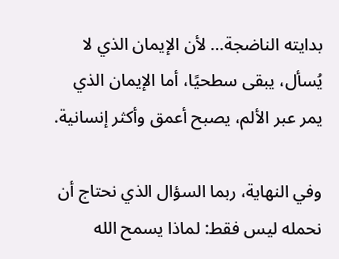بدايته الناضجة… لأن الإيمان الذي لا يُسأل، يبقى سطحيًا، أما الإيمان الذي يمر عبر الألم، يصبح أعمق وأكثر إنسانية.

وفي النهاية، ربما السؤال الذي نحتاج أن نحمله ليس فقط: لماذا يسمح الله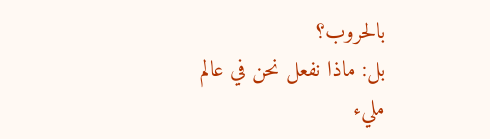بالحروب؟
بل: ماذا نفعل نحن في عالم مليء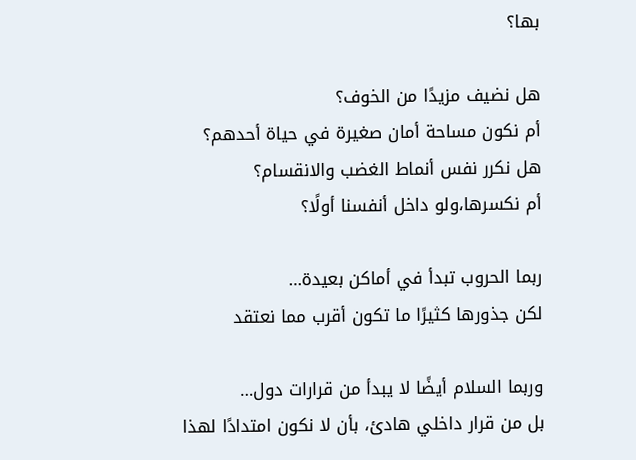بها؟

هل نضيف مزيدًا من الخوف؟
أم نكون مساحة أمان صغيرة في حياة أحدهم؟
هل نكرر نفس أنماط الغضب والانقسام؟
أم نكسرها،ولو داخل أنفسنا أولًا؟

ربما الحروب تبدأ في أماكن بعيدة…
لكن جذورها كثيرًا ما تكون أقرب مما نعتقد

وربما السلام أيضًا لا يبدأ من قرارات دول…
بل من قرار داخلي هادئ، بأن لا نكون امتدادًا لهذا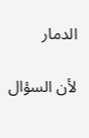الدمار

لأن السؤال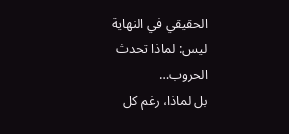الحقيقي في النهاية ليس: لماذا تحدث الحروب…
بل لماذا، رغم كل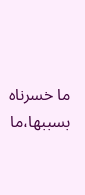ما خسرناه بسببها،ما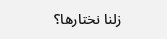زلنا نختارها؟